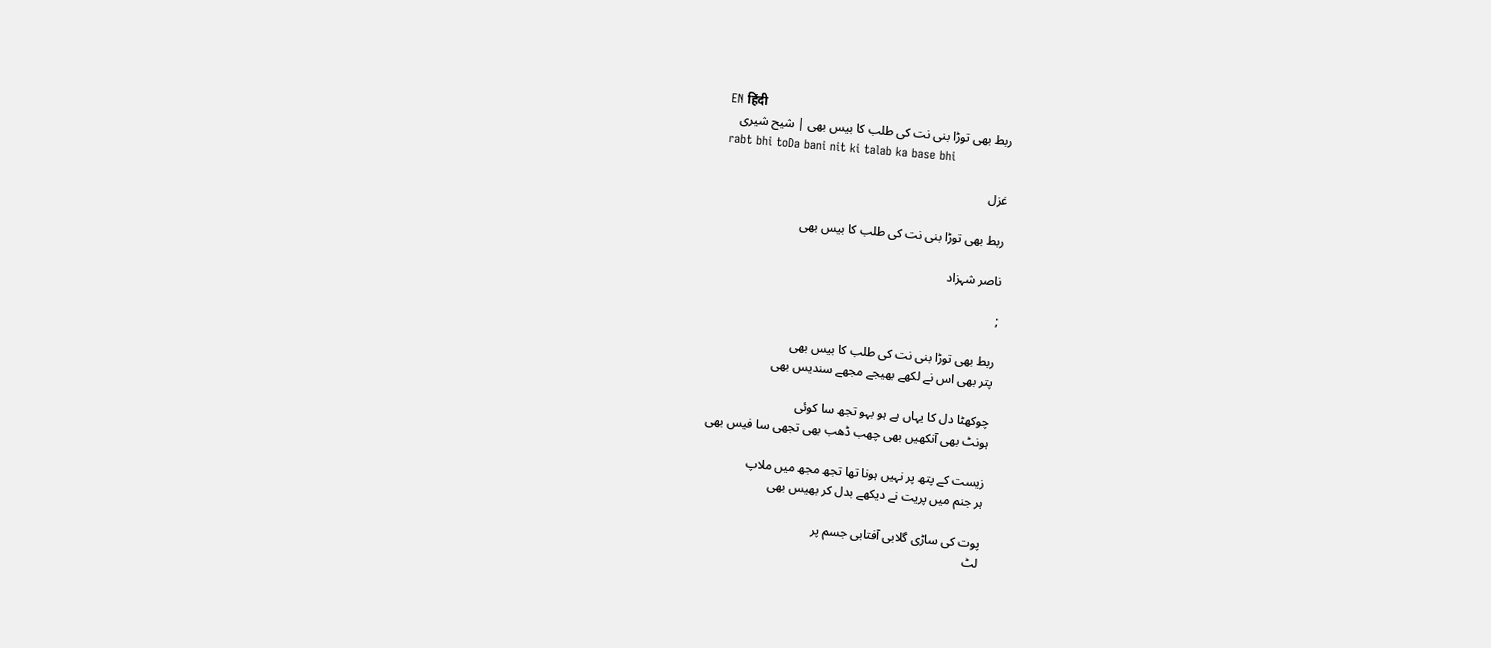EN हिंदी
ربط بھی توڑا بنی نت کی طلب کا بیس بھی | شیح شیری
rabt bhi toDa bani nit ki talab ka base bhi

غزل

ربط بھی توڑا بنی نت کی طلب کا بیس بھی

ناصر شہزاد

;

ربط بھی توڑا بنی نت کی طلب کا بیس بھی
پتر بھی اس نے لکھے بھیجے مجھے سندیس بھی

چوکھٹا دل کا یہاں ہے ہو بہو تجھ سا کوئی
ہونٹ بھی آنکھیں بھی چھب ڈھب بھی تجھی سا فیس بھی

زیست کے پتھ پر نہیں ہونا تھا تجھ مجھ میں ملاپ
ہر جنم میں پریت نے دیکھے بدل کر بھیس بھی

پوت کی ساڑی گلابی آفتابی جسم پر
لٹ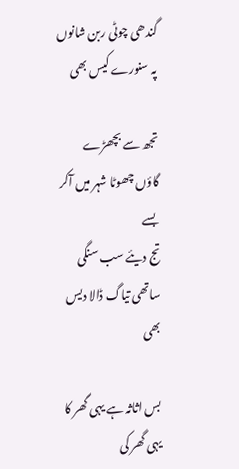گندھی چوٹی ربن شانوں پہ سنورے کیس بھی

تجھ سے بچھڑے گاؤں چھوٹا شہر میں آکر بسے
تج دیئے سب سنگی ساتھی تیاگ ڈالا دیس بھی

بس اثاثہ ہے یہی گھر کا یہی گھر کی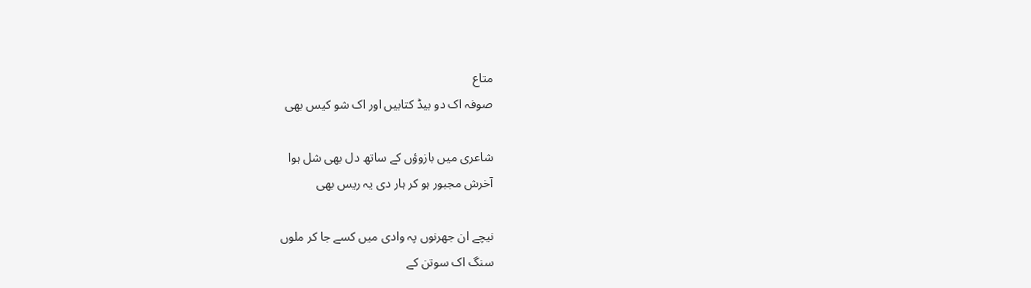متاع
صوفہ اک دو بیڈ کتابیں اور اک شو کیس بھی

شاعری میں بازوؤں کے ساتھ دل بھی شل ہوا
آخرش مجبور ہو کر ہار دی یہ ریس بھی

نیچے ان جھرنوں پہ وادی میں کسے جا کر ملوں
سنگ اک سوتن کے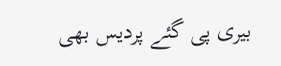بیری پی گئے پردیس بھی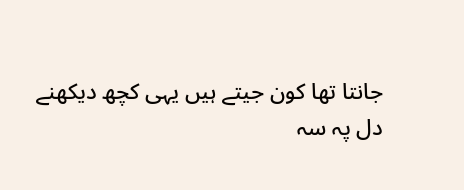جانتا تھا کون جیتے ہیں یہی کچھ دیکھنے
دل پہ سہ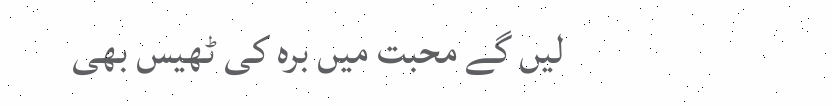لیں گے محبت میں برہ کی ٹھیس بھی